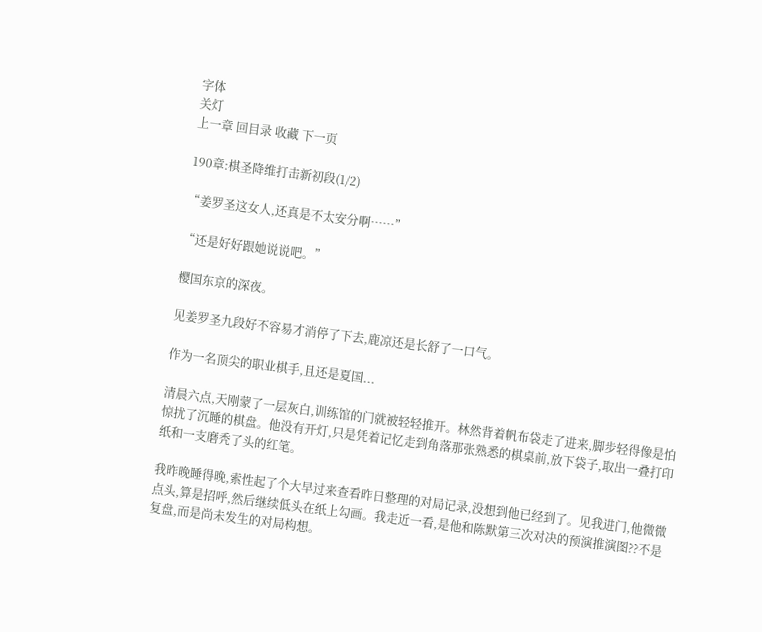字体
关灯
上一章 回目录 收藏 下一页

190章:棋圣降维打击新初段(1/2)

“姜罗圣这女人,还真是不太安分啊……”

“还是好好跟她说说吧。”

樱国东京的深夜。

见姜罗圣九段好不容易才消停了下去,鹿凉还是长舒了一口气。

作为一名顶尖的职业棋手,且还是夏国...

清晨六点,天刚蒙了一层灰白,训练馆的门就被轻轻推开。林然背着帆布袋走了进来,脚步轻得像是怕惊扰了沉睡的棋盘。他没有开灯,只是凭着记忆走到角落那张熟悉的棋桌前,放下袋子,取出一叠打印纸和一支磨秃了头的红笔。

我昨晚睡得晚,索性起了个大早过来查看昨日整理的对局记录,没想到他已经到了。见我进门,他微微点头,算是招呼,然后继续低头在纸上勾画。我走近一看,是他和陈默第三次对决的预演推演图??不是复盘,而是尚未发生的对局构想。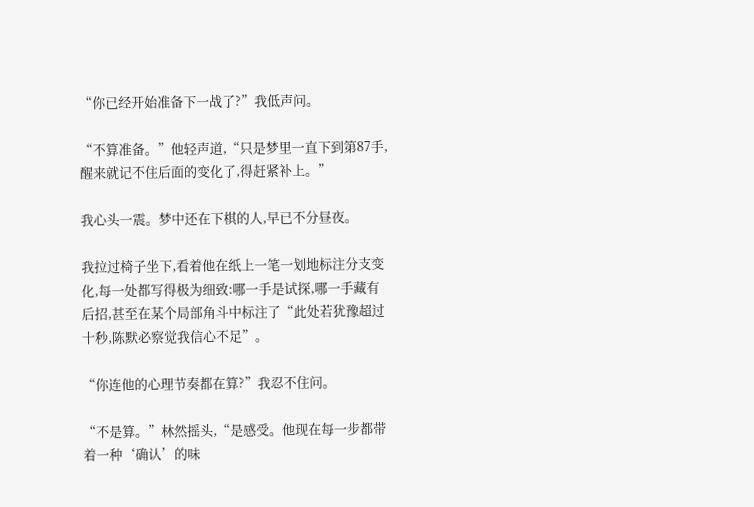“你已经开始准备下一战了?”我低声问。

“不算准备。”他轻声道,“只是梦里一直下到第87手,醒来就记不住后面的变化了,得赶紧补上。”

我心头一震。梦中还在下棋的人,早已不分昼夜。

我拉过椅子坐下,看着他在纸上一笔一划地标注分支变化,每一处都写得极为细致:哪一手是试探,哪一手藏有后招,甚至在某个局部角斗中标注了“此处若犹豫超过十秒,陈默必察觉我信心不足”。

“你连他的心理节奏都在算?”我忍不住问。

“不是算。”林然摇头,“是感受。他现在每一步都带着一种‘确认’的味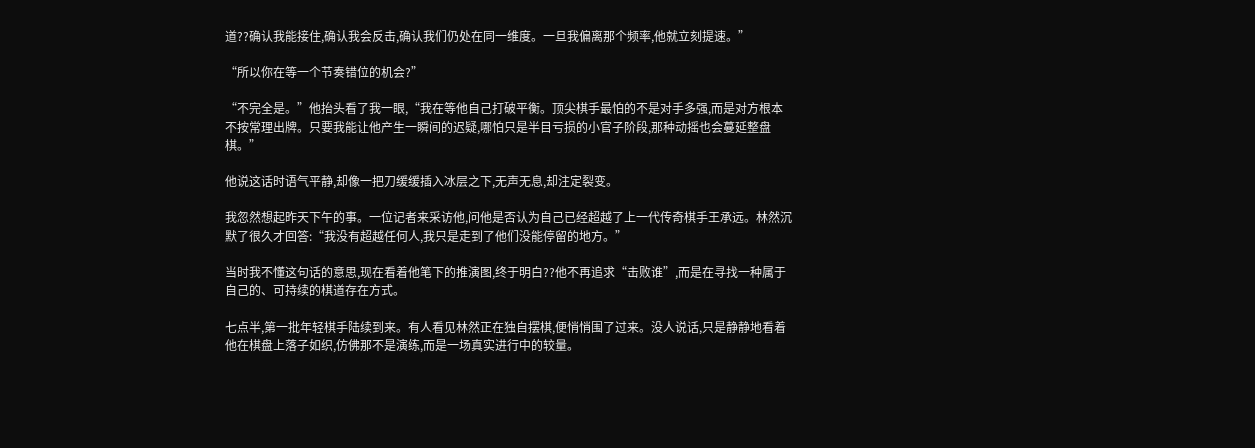道??确认我能接住,确认我会反击,确认我们仍处在同一维度。一旦我偏离那个频率,他就立刻提速。”

“所以你在等一个节奏错位的机会?”

“不完全是。”他抬头看了我一眼,“我在等他自己打破平衡。顶尖棋手最怕的不是对手多强,而是对方根本不按常理出牌。只要我能让他产生一瞬间的迟疑,哪怕只是半目亏损的小官子阶段,那种动摇也会蔓延整盘棋。”

他说这话时语气平静,却像一把刀缓缓插入冰层之下,无声无息,却注定裂变。

我忽然想起昨天下午的事。一位记者来采访他,问他是否认为自己已经超越了上一代传奇棋手王承远。林然沉默了很久才回答:“我没有超越任何人,我只是走到了他们没能停留的地方。”

当时我不懂这句话的意思,现在看着他笔下的推演图,终于明白??他不再追求“击败谁”,而是在寻找一种属于自己的、可持续的棋道存在方式。

七点半,第一批年轻棋手陆续到来。有人看见林然正在独自摆棋,便悄悄围了过来。没人说话,只是静静地看着他在棋盘上落子如织,仿佛那不是演练,而是一场真实进行中的较量。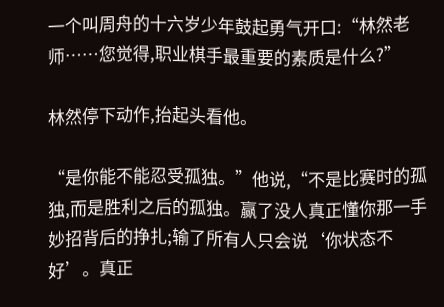一个叫周舟的十六岁少年鼓起勇气开口:“林然老师……您觉得,职业棋手最重要的素质是什么?”

林然停下动作,抬起头看他。

“是你能不能忍受孤独。”他说,“不是比赛时的孤独,而是胜利之后的孤独。赢了没人真正懂你那一手妙招背后的挣扎;输了所有人只会说‘你状态不好’。真正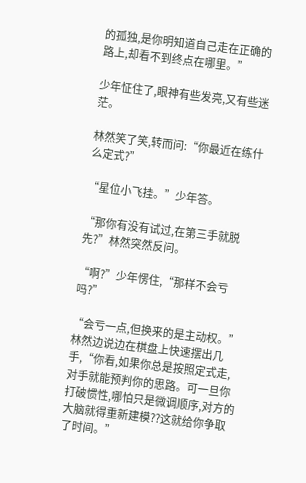的孤独,是你明知道自己走在正确的路上,却看不到终点在哪里。”

少年怔住了,眼神有些发亮,又有些迷茫。

林然笑了笑,转而问:“你最近在练什么定式?”

“星位小飞挂。”少年答。

“那你有没有试过,在第三手就脱先?”林然突然反问。

“啊?”少年愣住,“那样不会亏吗?”

“会亏一点,但换来的是主动权。”林然边说边在棋盘上快速摆出几手,“你看,如果你总是按照定式走,对手就能预判你的思路。可一旦你打破惯性,哪怕只是微调顺序,对方的大脑就得重新建模??这就给你争取了时间。”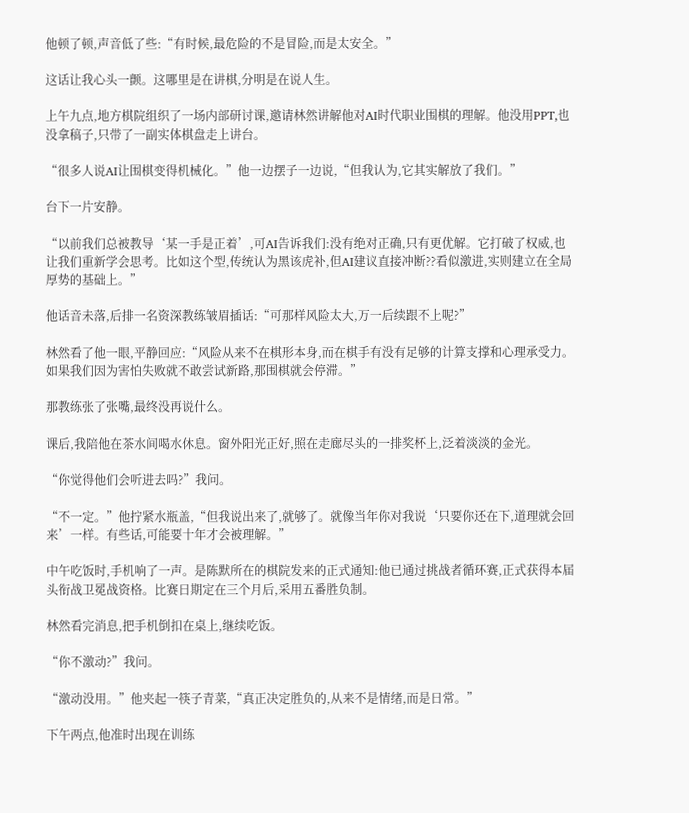他顿了顿,声音低了些:“有时候,最危险的不是冒险,而是太安全。”

这话让我心头一颤。这哪里是在讲棋,分明是在说人生。

上午九点,地方棋院组织了一场内部研讨课,邀请林然讲解他对AI时代职业围棋的理解。他没用PPT,也没拿稿子,只带了一副实体棋盘走上讲台。

“很多人说AI让围棋变得机械化。”他一边摆子一边说,“但我认为,它其实解放了我们。”

台下一片安静。

“以前我们总被教导‘某一手是正着’,可AI告诉我们:没有绝对正确,只有更优解。它打破了权威,也让我们重新学会思考。比如这个型,传统认为黑该虎补,但AI建议直接冲断??看似激进,实则建立在全局厚势的基础上。”

他话音未落,后排一名资深教练皱眉插话:“可那样风险太大,万一后续跟不上呢?”

林然看了他一眼,平静回应:“风险从来不在棋形本身,而在棋手有没有足够的计算支撑和心理承受力。如果我们因为害怕失败就不敢尝试新路,那围棋就会停滞。”

那教练张了张嘴,最终没再说什么。

课后,我陪他在茶水间喝水休息。窗外阳光正好,照在走廊尽头的一排奖杯上,泛着淡淡的金光。

“你觉得他们会听进去吗?”我问。

“不一定。”他拧紧水瓶盖,“但我说出来了,就够了。就像当年你对我说‘只要你还在下,道理就会回来’一样。有些话,可能要十年才会被理解。”

中午吃饭时,手机响了一声。是陈默所在的棋院发来的正式通知:他已通过挑战者循环赛,正式获得本届头衔战卫冕战资格。比赛日期定在三个月后,采用五番胜负制。

林然看完消息,把手机倒扣在桌上,继续吃饭。

“你不激动?”我问。

“激动没用。”他夹起一筷子青菜,“真正决定胜负的,从来不是情绪,而是日常。”

下午两点,他准时出现在训练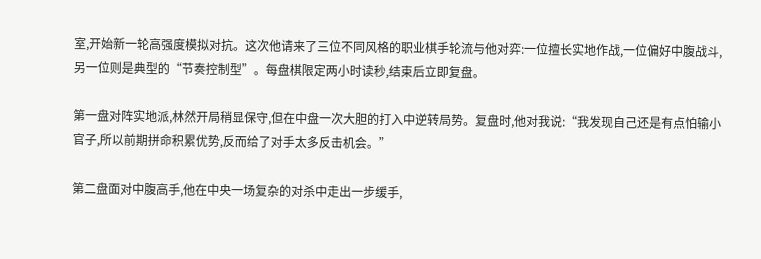室,开始新一轮高强度模拟对抗。这次他请来了三位不同风格的职业棋手轮流与他对弈:一位擅长实地作战,一位偏好中腹战斗,另一位则是典型的“节奏控制型”。每盘棋限定两小时读秒,结束后立即复盘。

第一盘对阵实地派,林然开局稍显保守,但在中盘一次大胆的打入中逆转局势。复盘时,他对我说:“我发现自己还是有点怕输小官子,所以前期拼命积累优势,反而给了对手太多反击机会。”

第二盘面对中腹高手,他在中央一场复杂的对杀中走出一步缓手,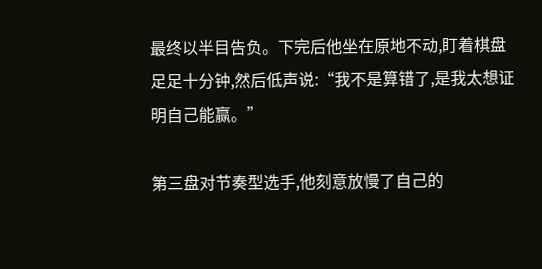最终以半目告负。下完后他坐在原地不动,盯着棋盘足足十分钟,然后低声说:“我不是算错了,是我太想证明自己能赢。”

第三盘对节奏型选手,他刻意放慢了自己的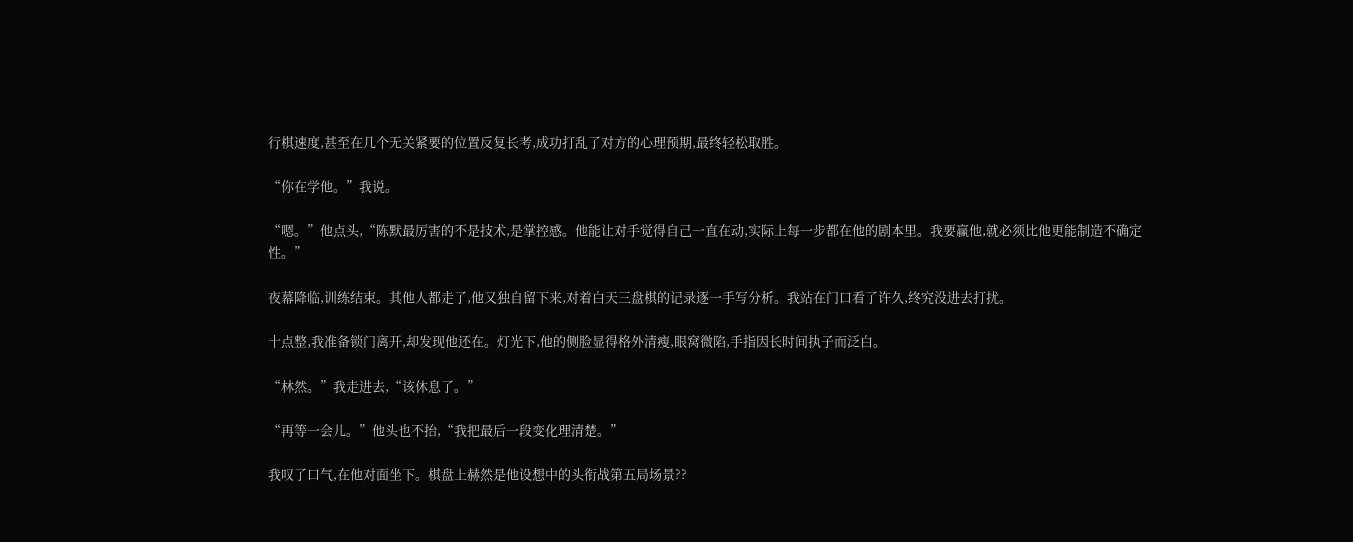行棋速度,甚至在几个无关紧要的位置反复长考,成功打乱了对方的心理预期,最终轻松取胜。

“你在学他。”我说。

“嗯。”他点头,“陈默最厉害的不是技术,是掌控感。他能让对手觉得自己一直在动,实际上每一步都在他的剧本里。我要赢他,就必须比他更能制造不确定性。”

夜幕降临,训练结束。其他人都走了,他又独自留下来,对着白天三盘棋的记录逐一手写分析。我站在门口看了许久,终究没进去打扰。

十点整,我准备锁门离开,却发现他还在。灯光下,他的侧脸显得格外清瘦,眼窝微陷,手指因长时间执子而泛白。

“林然。”我走进去,“该休息了。”

“再等一会儿。”他头也不抬,“我把最后一段变化理清楚。”

我叹了口气,在他对面坐下。棋盘上赫然是他设想中的头衔战第五局场景??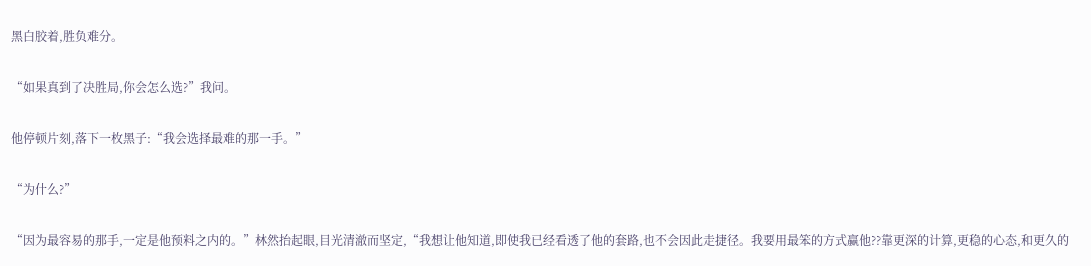黑白胶着,胜负难分。

“如果真到了决胜局,你会怎么选?”我问。

他停顿片刻,落下一枚黑子:“我会选择最难的那一手。”

“为什么?”

“因为最容易的那手,一定是他预料之内的。”林然抬起眼,目光清澈而坚定,“我想让他知道,即使我已经看透了他的套路,也不会因此走捷径。我要用最笨的方式赢他??靠更深的计算,更稳的心态,和更久的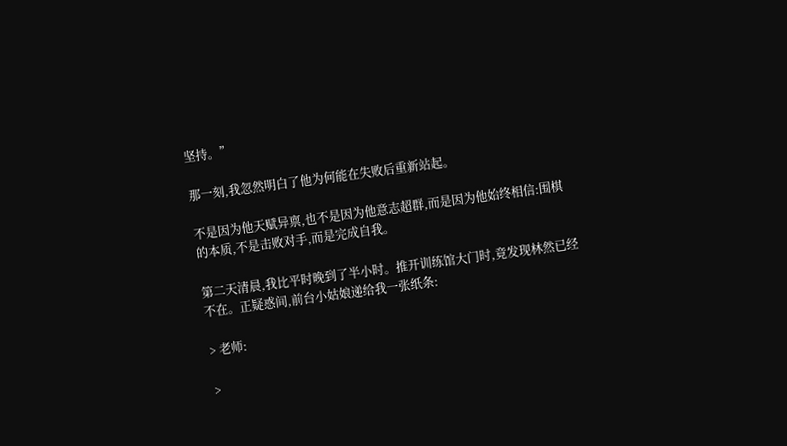坚持。”

那一刻,我忽然明白了他为何能在失败后重新站起。

不是因为他天赋异禀,也不是因为他意志超群,而是因为他始终相信:围棋的本质,不是击败对手,而是完成自我。

第二天清晨,我比平时晚到了半小时。推开训练馆大门时,竟发现林然已经不在。正疑惑间,前台小姑娘递给我一张纸条:

> 老师:

>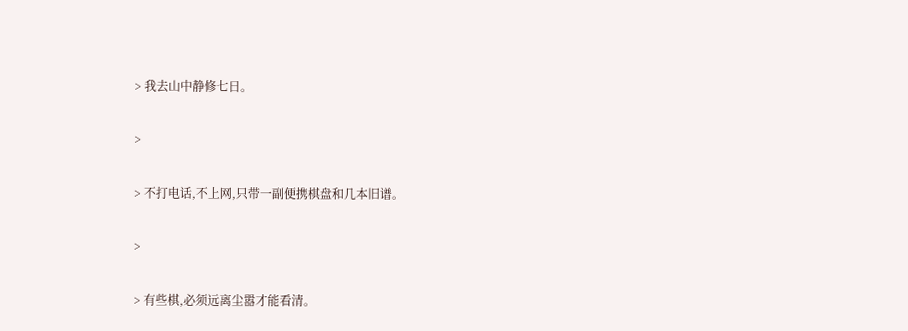> 我去山中静修七日。

>

> 不打电话,不上网,只带一副便携棋盘和几本旧谱。

>

> 有些棋,必须远离尘嚣才能看清。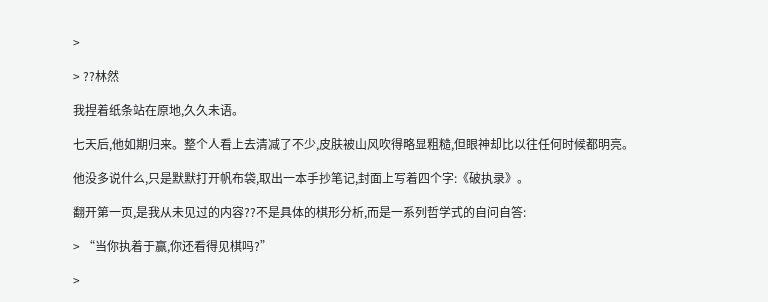>

> ??林然

我捏着纸条站在原地,久久未语。

七天后,他如期归来。整个人看上去清减了不少,皮肤被山风吹得略显粗糙,但眼神却比以往任何时候都明亮。

他没多说什么,只是默默打开帆布袋,取出一本手抄笔记,封面上写着四个字:《破执录》。

翻开第一页,是我从未见过的内容??不是具体的棋形分析,而是一系列哲学式的自问自答:

> “当你执着于赢,你还看得见棋吗?”

>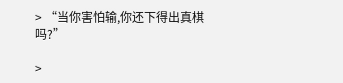> “当你害怕输,你还下得出真棋吗?”

>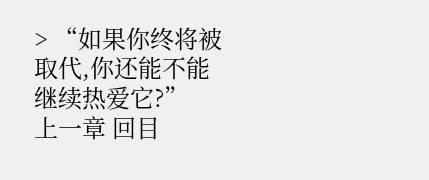> “如果你终将被取代,你还能不能继续热爱它?”
上一章 回目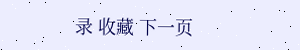录 收藏 下一页